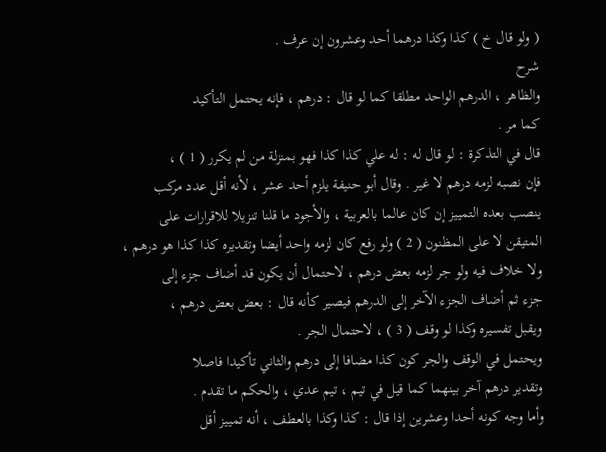( ولو قال خ ) كذا وكذا درهما أحد وعشرون إن عرف .
شرح
والظاهر ، الدرهم الواحد مطلقا كما لو قال : درهم ، فإنه يحتمل التأكيد
كما مر .
قال في التذكرة : لو قال له : له علي كذا كذا فهو بمنزلة من لم يكرر ( 1 ) ،
فإن نصبه لزمه درهم لا غير . وقال أبو حنيفة يلزم أحد عشر ، لأنه أقل عدد مركب
ينصب بعده التمييز إن كان عالما بالعربية ، والأجود ما قلنا تنزيلا للاقرارات على
المتيقن لا على المظنون ( 2 ) ولو رفع كان لزمه واحد أيضا وتقديره كذا كذا هو درهم ،
ولا خلاف فيه ولو جر لزمه بعض درهم ، لاحتمال أن يكون قد أضاف جزء إلى
جزء ثم أضاف الجزء الآخر إلى الدرهم فيصير كأنه قال : بعض بعض درهم ،
ويقبل تفسيره وكذا لو وقف ( 3 ) ، لاحتمال الجر .
ويحتمل في الوقف والجر كون كذا مضافا إلى درهم والثاني تأكيدا فاصلا
وتقدير درهم آخر بينهما كما قيل في تيم ، تيم عدي ، والحكم ما تقدم .
وأما وجه كونه أحدا وعشرين إذا قال : كذا وكذا بالعطف ، أنه تمييز أقل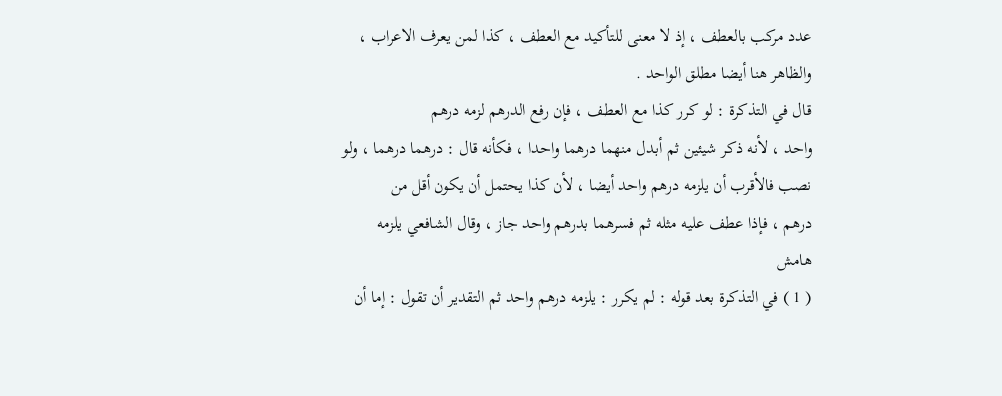عدد مركب بالعطف ، إذ لا معنى للتأكيد مع العطف ، كذا لمن يعرف الاعراب ،
والظاهر هنا أيضا مطلق الواحد .
قال في التذكرة : لو كرر كذا مع العطف ، فإن رفع الدرهم لزمه درهم
واحد ، لأنه ذكر شيئين ثم أبدل منهما درهما واحدا ، فكأنه قال : درهما درهما ، ولو
نصب فالأقرب أن يلزمه درهم واحد أيضا ، لأن كذا يحتمل أن يكون أقل من
درهم ، فإذا عطف عليه مثله ثم فسرهما بدرهم واحد جاز ، وقال الشافعي يلزمه
هامش
( 1 ) في التذكرة بعد قوله : لم يكرر : يلزمه درهم واحد ثم التقدير أن تقول : إما أن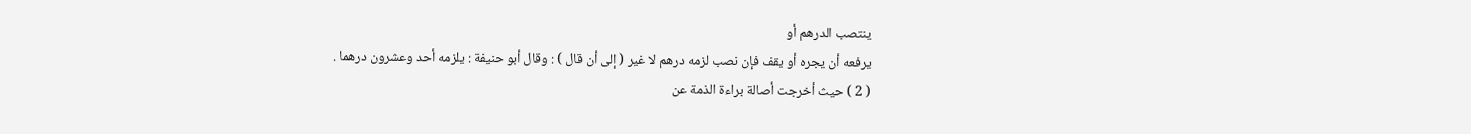ينتصب الدرهم أو
يرفعه أن يجره أو يقف فإن نصب لزمه درهم لا غير ( إلى أن قال ) : وقال أبو حنيفة : يلزمه أحد وعشرون درهما .
( 2 ) حيث أخرجت أصالة براءة الذمة عن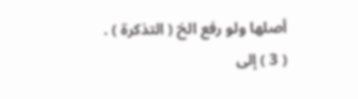أصلها ولو رفع الخ ( التذكرة ) .
( 3 ) إلى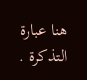هنا عبارة التذكرة .